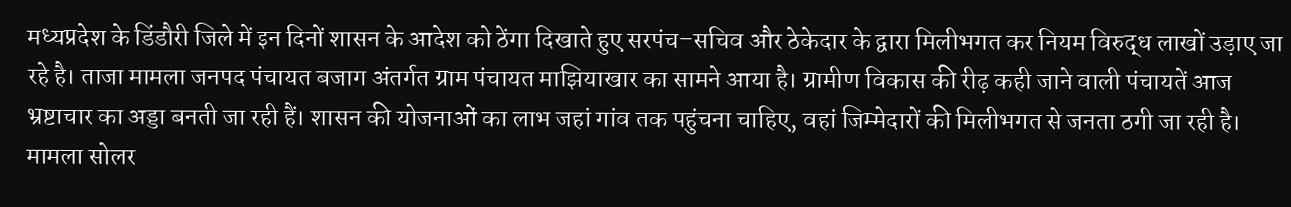मध्यप्रदेश के डिंडौरी जिले में इन दिनों शासन के आदेश को ठेंगा दिखाते हुए सरपंच–सचिव और ठेकेदार के द्वारा मिलीभगत कर नियम विरुद्ध लाखों उड़ाए जा रहे है। ताजा मामला जनपद पंचायत बजाग अंतर्गत ग्राम पंचायत माझियाखार का सामने आया है। ग्रामीण विकास की रीढ़ कही जाने वाली पंचायतें आज भ्रष्टाचार का अड्डा बनती जा रही हैं। शासन की योजनाओं का लाभ जहां गांव तक पहुंचना चाहिए, वहां जिम्मेदारों की मिलीभगत से जनता ठगी जा रही है।
मामला सोलर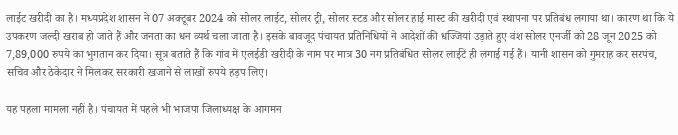लाईट खरीदी का है। मध्यप्रदेश शासन ने 07 अक्टूबर 2024 को सोलर लाईट, सोलर ट्री, सोलर स्टड और सोलर हाई मास्ट की खरीदी एवं स्थापना पर प्रतिबंध लगाया था। कारण था कि ये उपकरण जल्दी खराब हो जाते हैं और जनता का धन व्यर्थ चला जाता है। इसके बावजूद पंचायत प्रतिनिधियों ने आदेशों की धज्जियां उड़ाते हुए वंश सोलर एनर्जी को 28 जून 2025 को 7,89,000 रुपये का भुगतान कर दिया। सूत्र बताते हैं कि गांव में एलईडी खरीदी के नाम पर मात्र 30 नग प्रतिबंधित सोलर लाईटें ही लगाई गई हैं। यानी शासन को गुमराह कर सरपंच, सचिव और ठेकेदार ने मिलकर सरकारी खजाने से लाखों रुपये हड़प लिए।

यह पहला मामला नहीं है। पंचायत में पहले भी भाजपा जिलाध्यक्ष के आगमन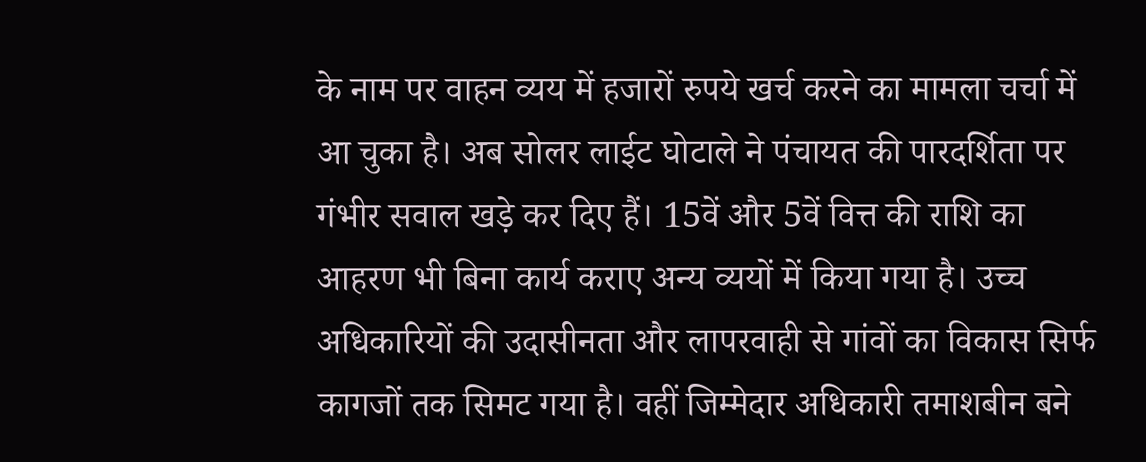के नाम पर वाहन व्यय में हजारों रुपये खर्च करने का मामला चर्चा में आ चुका है। अब सोलर लाईट घोटाले ने पंचायत की पारदर्शिता पर गंभीर सवाल खड़े कर दिए हैं। 15वें और 5वें वित्त की राशि का आहरण भी बिना कार्य कराए अन्य व्ययों में किया गया है। उच्च अधिकारियों की उदासीनता और लापरवाही से गांवों का विकास सिर्फ कागजों तक सिमट गया है। वहीं जिम्मेदार अधिकारी तमाशबीन बने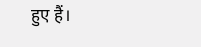हुए हैं।